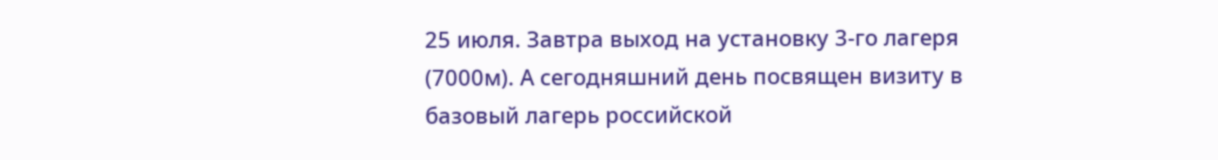25 июля. Завтра выход на установку 3-го лагеря (7000м). А сегодняшний день посвящен визиту в базовый лагерь российской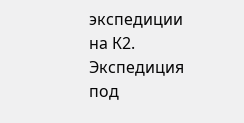экспедиции
на К2.
Экспедиция под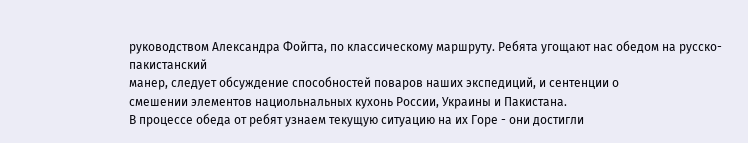руководством Александра Фойгта, по классическому маршруту. Ребята угощают нас обедом на русско-пакистанский
манер, следует обсуждение способностей поваров наших экспедиций, и сентенции о
смешении элементов нациольнальных кухонь России, Украины и Пакистана.
В процессе обеда от ребят узнаем текущую ситуацию на их Горе - они достигли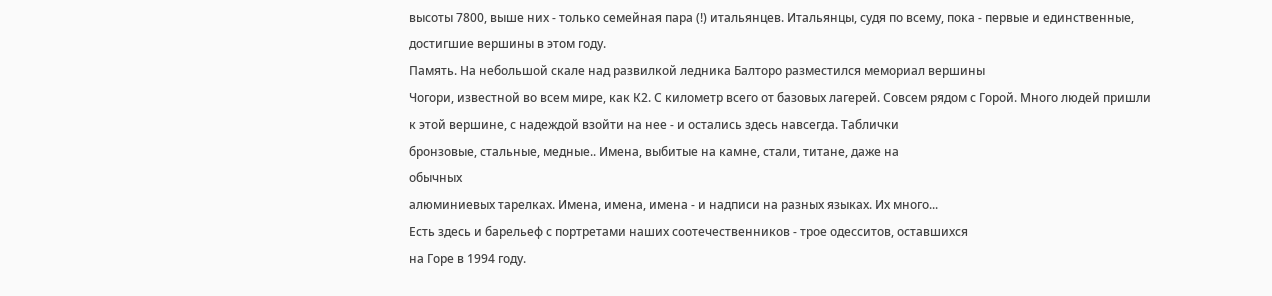высоты 7800, выше них - только семейная пара (!) итальянцев. Итальянцы, судя по всему, пока - первые и единственные, достигшие вершины в этом году.
Память. На небольшой скале над развилкой ледника Балторо разместился мемориал вершины
Чогори, известной во всем мире, как К2. С километр всего от базовых лагерей. Совсем рядом с Горой. Много людей пришли
к этой вершине, с надеждой взойти на нее - и остались здесь навсегда. Таблички
бронзовые, стальные, медные.. Имена, выбитые на камне, стали, титане, даже на
обычных
алюминиевых тарелках. Имена, имена, имена - и надписи на разных языках. Их много...
Есть здесь и барельеф с портретами наших соотечественников - трое одесситов, оставшихся
на Горе в 1994 году.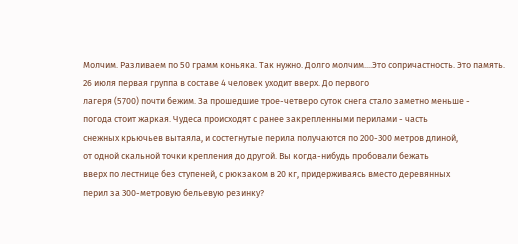Молчим. Разливаем по 50 грамм коньяка. Так нужно. Долго молчим....Это сопричастность. Это память.
26 июля первая группа в составе 4 человек уходит вверх. До первого
лагеря (5700) почти бежим. За прошедшие трое-четверо суток снега стало заметно меньше -
погода стоит жаркая. Чудеса происходят с ранее закрепленными перилами - часть
снежных крьючьев вытаяла, и состегнутые перила получаются по 200-300 метров длиной,
от одной скальной точки крепления до другой. Вы когда-нибудь пробовали бежать
вверх по лестнице без ступеней, с рюкзаком в 20 кг, придерживаясь вместо деревянных
перил за 300-метровую бельевую резинку?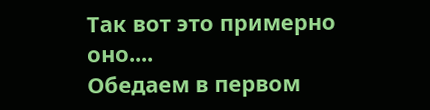Так вот это примерно оно....
Обедаем в первом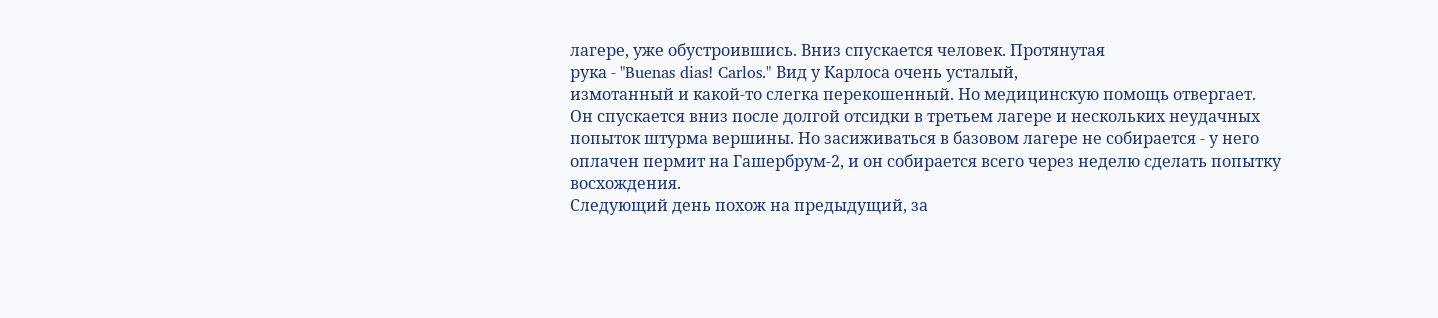лагере, уже обустроившись. Вниз спускается человек. Протянутая
рука - "Buenas dias! Carlos." Вид у Карлоса очень усталый,
измотанный и какой-то слегка перекошенный. Но медицинскую помощь отвергает.
Он спускается вниз после долгой отсидки в третьем лагере и нескольких неудачных
попыток штурма вершины. Но засиживаться в базовом лагере не собирается - у него
оплачен пермит на Гашербрум-2, и он собирается всего через неделю сделать попытку
восхождения.
Следующий день похож на предыдущий, за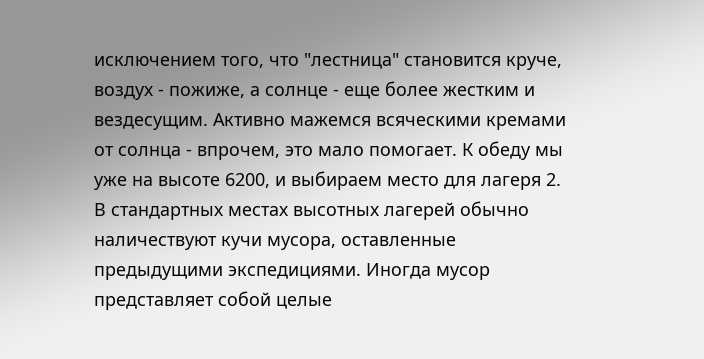исключением того, что "лестница" становится круче, воздух - пожиже, а солнце - еще более жестким и вездесущим. Активно мажемся всяческими кремами от солнца - впрочем, это мало помогает. К обеду мы уже на высоте 6200, и выбираем место для лагеря 2.
В стандартных местах высотных лагерей обычно наличествуют кучи мусора, оставленные
предыдущими экспедициями. Иногда мусор представляет собой целые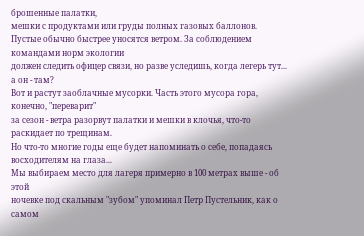брошенные палатки,
мешки с продуктами или груды полных газовых баллонов.
Пустые обычно быстрее уносятся ветром. За соблюдением командами норм экологии
должен следить офицер связи, но разве уследишь, когда легерь тут... а он - там?
Вот и растут заоблачные мусорки. Часть этого мусора гора, конечно, "переварит"
за сезон - ветра разорвут палатки и мешки в клочья, что-то раскидает по трещинам.
Но что-то многие годы еще будет напоминать о себе, попадаясь восходителям на глаза...
Мы выбираем место для лагеря примерно в 100 метрах выше - об этой
ночевке под скальным "зубом" упоминал Петр Пустельник, как о самом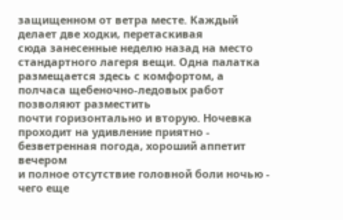защищенном от ветра месте. Каждый делает две ходки, перетаскивая
сюда занесенные неделю назад на место стандартного лагеря вещи. Одна палатка
размещается здесь с комфортом, а полчаса щебеночно-ледовых работ позволяют разместить
почти горизонтально и вторую. Ночевка проходит на удивление приятно - безветренная погода, хороший аппетит вечером
и полное отсутствие головной боли ночью - чего еще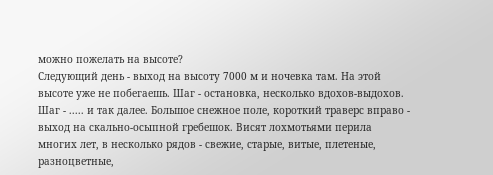можно пожелать на высоте?
Следующий день - выход на высоту 7000 м и ночевка там. На этой высоте уже не побегаешь. Шаг - остановка, несколько вдохов-выдохов. Шаг - ..... и так далее. Большое снежное поле, короткий траверс вправо - выход на скально-осыпной гребешок. Висят лохмотьями перила многих лет, в несколько рядов - свежие, старые, витые, плетеные, разноцветные,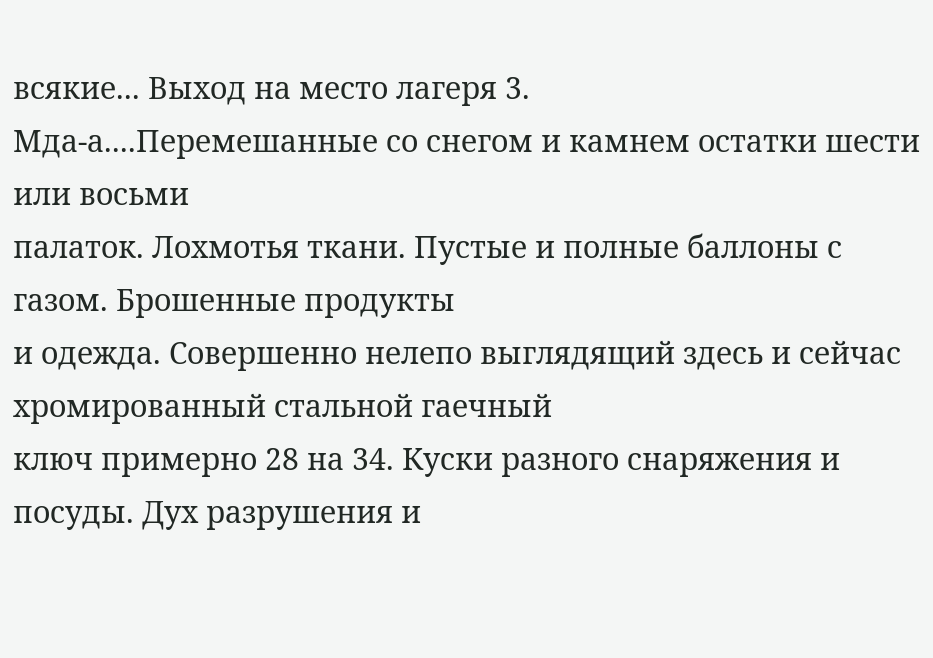всякие... Выход на место лагеря 3.
Мда-а....Перемешанные со снегом и камнем остатки шести или восьми
палаток. Лохмотья ткани. Пустые и полные баллоны с газом. Брошенные продукты
и одежда. Совершенно нелепо выглядящий здесь и сейчас хромированный стальной гаечный
ключ примерно 28 на 34. Куски разного снаряжения и посуды. Дух разрушения и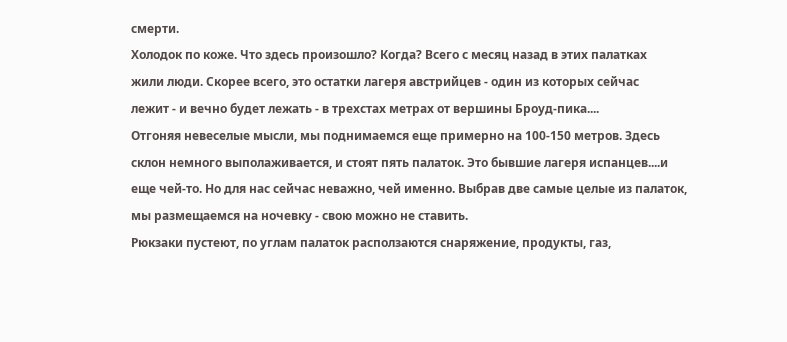смерти.
Холодок по коже. Что здесь произошло? Когда? Всего с месяц назад в этих палатках
жили люди. Скорее всего, это остатки лагеря австрийцев - один из которых сейчас
лежит - и вечно будет лежать - в трехстах метрах от вершины Броуд-пика....
Отгоняя невеселые мысли, мы поднимаемся еще примерно на 100-150 метров. Здесь
склон немного выполаживается, и стоят пять палаток. Это бывшие лагеря испанцев....и
еще чей-то. Но для нас сейчас неважно, чей именно. Выбрав две самые целые из палаток,
мы размещаемся на ночевку - свою можно не ставить.
Рюкзаки пустеют, по углам палаток расползаются снаряжение, продукты, газ,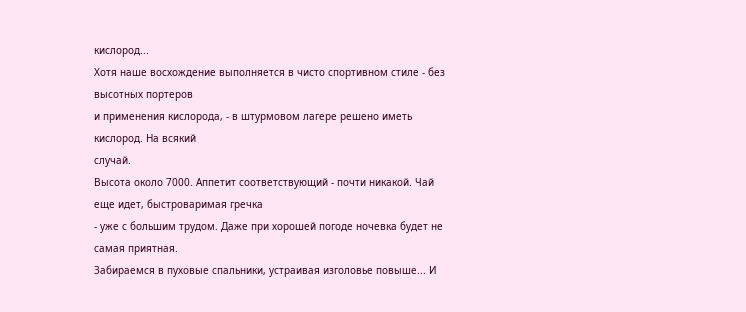кислород...
Хотя наше восхождение выполняется в чисто спортивном стиле - без высотных портеров
и применения кислорода, - в штурмовом лагере решено иметь кислород. На всякий
случай.
Высота около 7000. Аппетит соответствующий - почти никакой. Чай еще идет, быстроваримая гречка
- уже с большим трудом. Даже при хорошей погоде ночевка будет не самая приятная.
Забираемся в пуховые спальники, устраивая изголовье повыше... И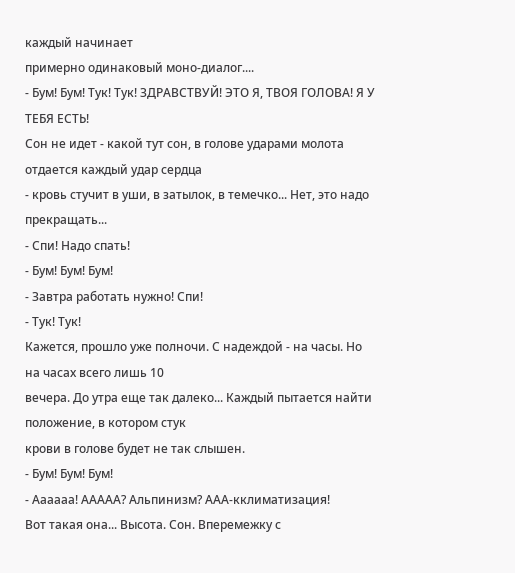каждый начинает
примерно одинаковый моно-диалог....
- Бум! Бум! Тук! Тук! ЗДРАВСТВУЙ! ЭТО Я, ТВОЯ ГОЛОВА! Я У ТЕБЯ ЕСТЬ!
Сон не идет - какой тут сон, в голове ударами молота отдается каждый удар сердца
- кровь стучит в уши, в затылок, в темечко... Нет, это надо
прекращать...
- Спи! Надо спать!
- Бум! Бум! Бум!
- Завтра работать нужно! Спи!
- Тук! Тук!
Кажется, прошло уже полночи. С надеждой - на часы. Но на часах всего лишь 10
вечера. До утра еще так далеко... Каждый пытается найти положение, в котором стук
крови в голове будет не так слышен.
- Бум! Бум! Бум!
- Аааааа! ААААА? Альпинизм? ААА-кклиматизация!
Вот такая она... Высота. Сон. Вперемежку с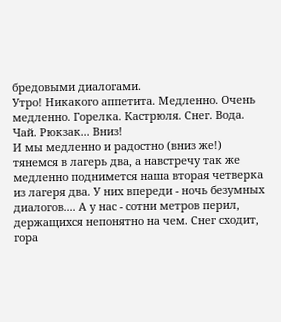бредовыми диалогами.
Утро! Никакого аппетита. Медленно. Очень медленно. Горелка. Кастрюля. Снег. Вода.
Чай. Рюкзак... Вниз!
И мы медленно и радостно (вниз же!) тянемся в лагерь два, а навстречу так же
медленно поднимется наша вторая четверка из лагеря два. У них впереди - ночь безумных
диалогов.... А у нас - сотни метров перил, держащихся непонятно на чем. Снег сходит,
гора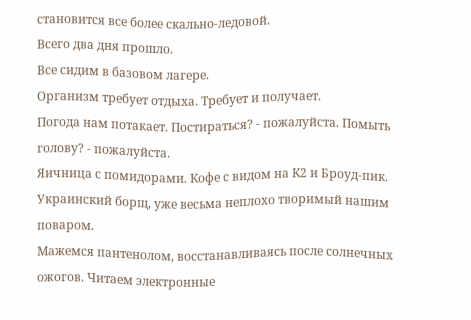становится все более скально-ледовой.
Всего два дня прошло.
Все сидим в базовом лагере.
Организм требует отдыха. Требует и получает.
Погода нам потакает. Постираться? - пожалуйста. Помыть голову? - пожалуйста.
Яичница с помидорами. Кофе с видом на К2 и Броуд-пик. Украинский борщ, уже весьма неплохо творимый нашим поваром.
Мажемся пантенолом, восстанавливаясь после солнечных ожогов. Читаем электронные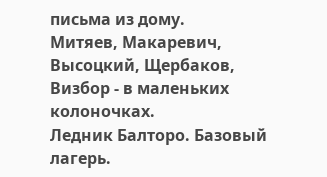письма из дому.
Митяев, Макаревич, Высоцкий, Щербаков, Визбор - в маленьких колоночках.
Ледник Балторо. Базовый лагерь.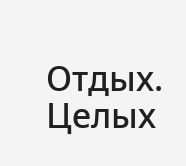Отдых.
Целых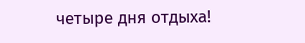четыре дня отдыха!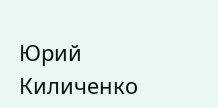Юрий Киличенко